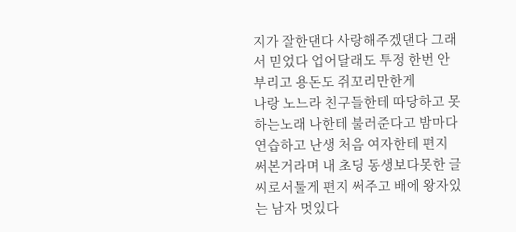지가 잘한댄다 사랑해주겠댄다 그래서 믿었다 업어달래도 투정 한번 안부리고 용돈도 쥐꼬리만한게
나랑 노느라 친구들한테 따당하고 못하는노래 나한테 불러준다고 밤마다 연습하고 난생 처음 여자한테 편지 써본거라며 내 초딩 동생보다못한 글씨로서툴게 편지 써주고 배에 왕자있는 남자 멋있다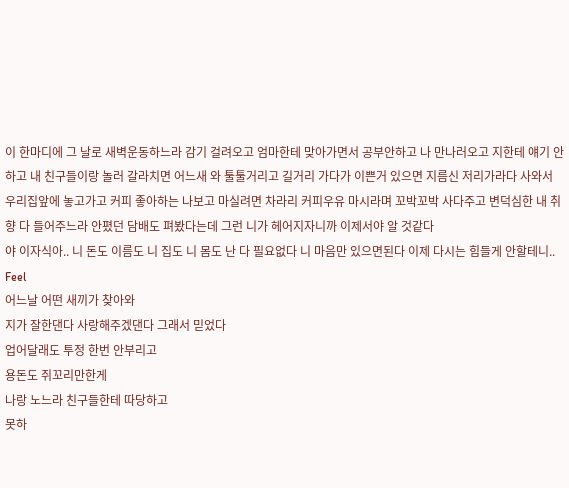이 한마디에 그 날로 새벽운동하느라 감기 걸려오고 엄마한테 맞아가면서 공부안하고 나 만나러오고 지한테 얘기 안하고 내 친구들이랑 놀러 갈라치면 어느새 와 툴툴거리고 길거리 가다가 이쁜거 있으면 지름신 저리가라다 사와서 우리집앞에 놓고가고 커피 좋아하는 나보고 마실려면 차라리 커피우유 마시라며 꼬박꼬박 사다주고 변덕심한 내 취향 다 들어주느라 안폈던 담배도 펴봤다는데 그런 니가 헤어지자니까 이제서야 알 것같다
야 이자식아.. 니 돈도 이름도 니 집도 니 몸도 난 다 필요없다 니 마음만 있으면된다 이제 다시는 힘들게 안할테니..
Feel
어느날 어떤 새끼가 찾아와
지가 잘한댄다 사랑해주겠댄다 그래서 믿었다
업어달래도 투정 한번 안부리고
용돈도 쥐꼬리만한게
나랑 노느라 친구들한테 따당하고
못하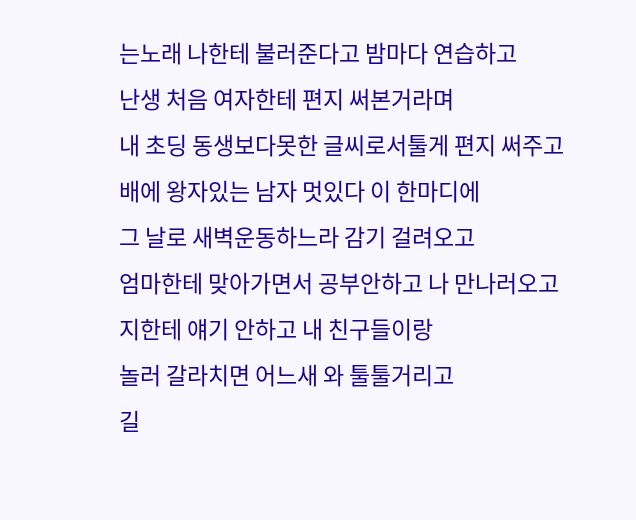는노래 나한테 불러준다고 밤마다 연습하고
난생 처음 여자한테 편지 써본거라며
내 초딩 동생보다못한 글씨로서툴게 편지 써주고
배에 왕자있는 남자 멋있다 이 한마디에
그 날로 새벽운동하느라 감기 걸려오고
엄마한테 맞아가면서 공부안하고 나 만나러오고
지한테 얘기 안하고 내 친구들이랑
놀러 갈라치면 어느새 와 툴툴거리고
길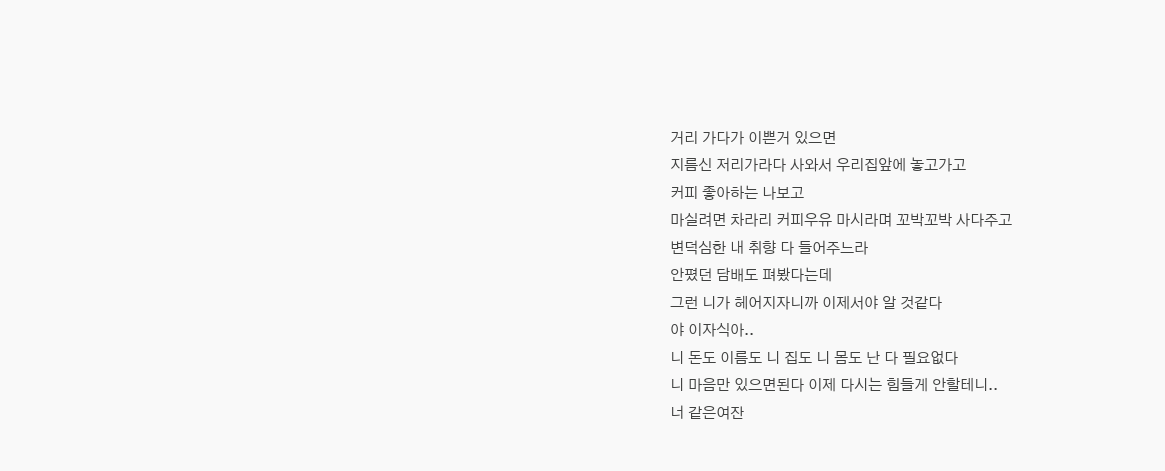거리 가다가 이쁜거 있으면
지름신 저리가라다 사와서 우리집앞에 놓고가고
커피 좋아하는 나보고
마실려면 차라리 커피우유 마시라며 꼬박꼬박 사다주고
변덕심한 내 취향 다 들어주느라
안폈던 담배도 펴봤다는데
그런 니가 헤어지자니까 이제서야 알 것같다
야 이자식아..
니 돈도 이름도 니 집도 니 몸도 난 다 필요없다
니 마음만 있으면된다 이제 다시는 힘들게 안할테니..
너 같은여잔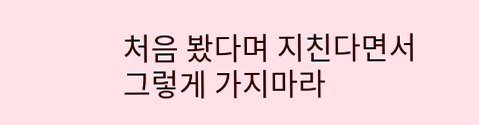처음 봤다며 지친다면서 그렇게 가지마라